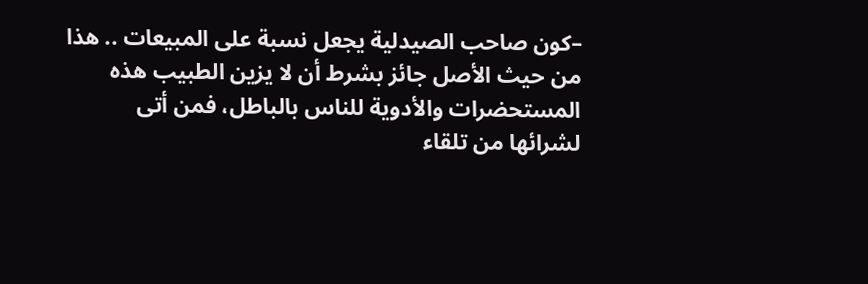–كون صاحب الصيدلية يجعل نسبة على المبيعات .. هذا من حيث الأصل جائز بشرط أن لا يزين الطبيب هذه المستحضرات والأدوية للناس بالباطل، فمن أتى لشرائها من تلقاء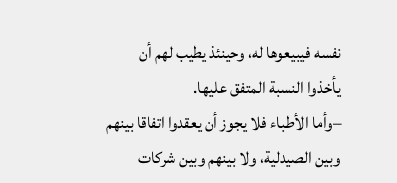نفسه فيبيعوها له، وحينئذ يطيب لهم أن يأخذوا النسبة المتفق عليها.
–وأما الأطباء فلا يجوز أن يعقدوا اتفاقا بينهم وبين الصيدلية، ولا بينهم وبين شركات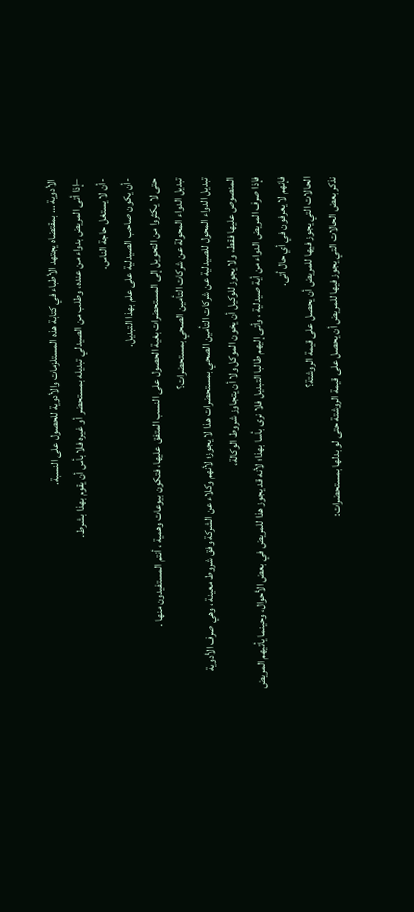الأدوية … بمقتضاه يجتهد الأطباء في كتابة هذه المستلزمات والأدوية للحصول على النسبة.
–إذا أتى المريض بدواء من عنده، وطلب من الصيدلي تبديله بمستحضر أو غيره فلا بأس أن يقوم بهذا بشرط.
-أن لا يستغل حاجة الناس.
-أن يكون صاحب الصيدلية على علم بهذا التبديل.
حتى لا يكثروا من التحويل إلى المستحضرات بغية الحصول على النسب المتفق عليها، فتكون بيوعات وهمية ، أنتم المستفيدون منها .
تبديل الدواء المحولة عن شركات التأمين الصحي بمستحضرات؟
تبديل الدواء المحول للصيدلية عن شركات التأمين الصحي بمستحضرات هذا لا يجوز؛ لأنهم وكلاء عن الشركة وفق شروط معينة ، وهي صرف الأدوية المنصوص عليها فقط، ولا يجوز للوكيل أن يخون الموكل ولا أن يتجاوز شروط الوكالة،
فإذا صرف المريض الدواء من أية صيدلية ، وأتى إليهم طالبا التبديل فلا نرى بأسا بهذا؛ لأنه قد يجوز هذا للمريض في بعض الأحوال، وحينما يأتيهم المريض فإنهم لا يعرفون في أي حال أتى.
الحالات التي يجوز فيها للمريض أن يحصل على قيمة الروشتة؟
نذكر بعض الحالات التي يجوز فيها للمريض أن يحصل على قيمة الروشتة حتى لو بدلها بمستحضرات: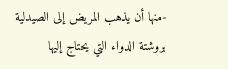-منها أن يذهب المريض إلى الصيدلية بروشتة الدواء التي يحتاج إليها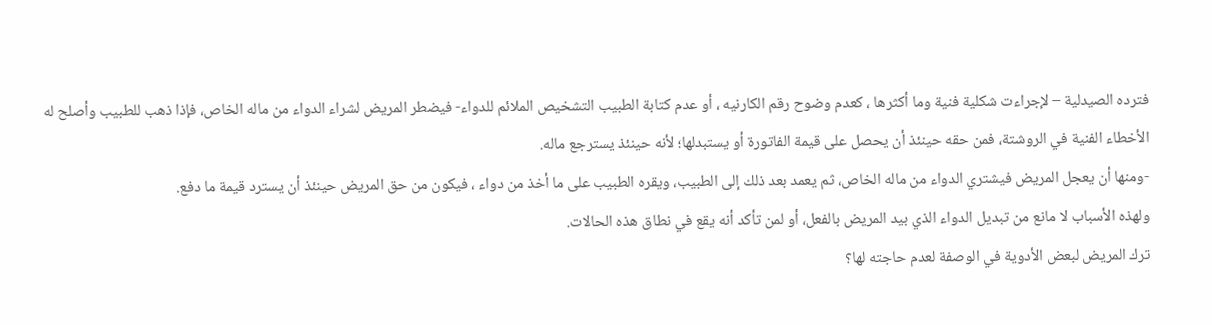فترده الصيدلية – لإجراءت شكلية فنية وما أكثرها ، كعدم وضوح رقم الكارنيه ، أو عدم كتابة الطبيب التشخيص الملائم للدواء- فيضطر المريض لشراء الدواء من ماله الخاص، فإذا ذهب للطبيب وأصلح له الأخطاء الفنية في الروشتة، فمن حقه حينئذ أن يحصل على قيمة الفاتورة أو يستبدلها؛ لأنه حينئذ يسترجع ماله.
-ومنها أن يعجل المريض فيشتري الدواء من ماله الخاص، ثم يعمد بعد ذلك إلى الطبيب، ويقره الطبيب على ما أخذ من دواء ، فيكون من حق المريض حينئذ أن يسترد قيمة ما دفع.
ولهذه الأسباب لا مانع من تبديل الدواء الذي بيد المريض بالفعل، أو لمن تأكد أنه يقع في نطاق هذه الحالات.
ترك المريض لبعض الأدوية في الوصفة لعدم حاجته لها؟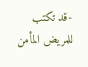-قد تكتب للمريض المأمن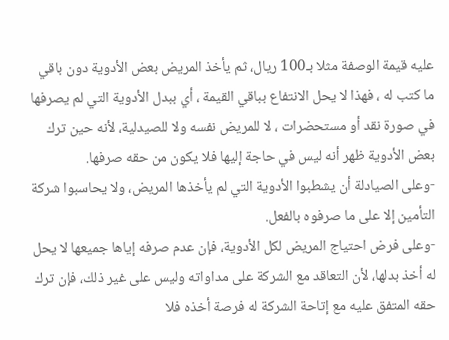عليه قيمة الوصفة مثلا بـ100 ريال، ثم يأخذ المريض بعض الأدوية دون باقي ما كتب له ، فهذا لا يحل الانتفاع بباقي القيمة ، أي ببدل الأدوية التي لم يصرفها في صورة نقد أو مستحضرات ، لا للمريض نفسه ولا للصيدلية، لأنه حين ترك بعض الأدوية ظهر أنه ليس في حاجة إليها فلا يكون من حقه صرفها.
-وعلى الصيادلة أن يشطبوا الأدوية التي لم يأخذها المريض، ولا يحاسبوا شركة التأمين إلا على ما صرفوه بالفعل.
-وعلى فرض احتياج المريض لكل الأدوية، فإن عدم صرفه إياها جميعها لا يحل له أخذ بدلها، لأن التعاقد مع الشركة على مداواته وليس على غير ذلك، فإن ترك حقه المتفق عليه مع إتاحة الشركة له فرصة أخذه فلا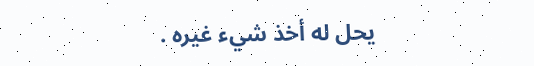يحل له أخذ شيء غيره .